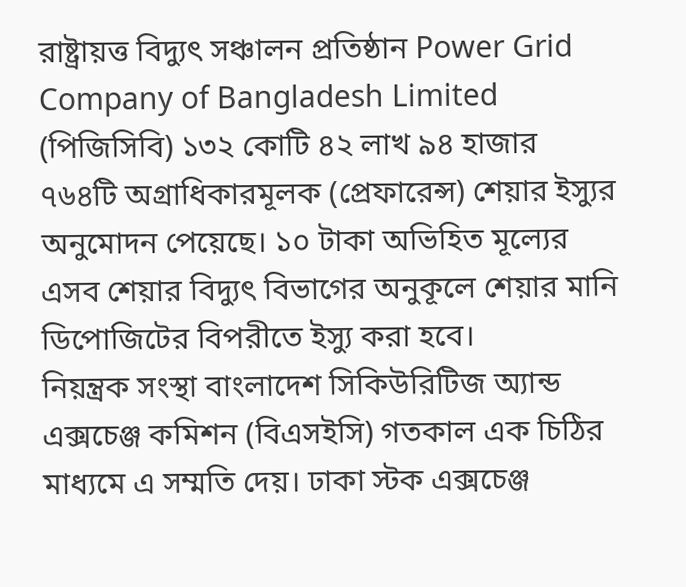রাষ্ট্রায়ত্ত বিদ্যুৎ সঞ্চালন প্রতিষ্ঠান Power Grid Company of Bangladesh Limited (পিজিসিবি) ১৩২ কোটি ৪২ লাখ ৯৪ হাজার ৭৬৪টি অগ্রাধিকারমূলক (প্রেফারেন্স) শেয়ার ইস্যুর অনুমোদন পেয়েছে। ১০ টাকা অভিহিত মূল্যের এসব শেয়ার বিদ্যুৎ বিভাগের অনুকূলে শেয়ার মানি ডিপোজিটের বিপরীতে ইস্যু করা হবে।
নিয়ন্ত্রক সংস্থা বাংলাদেশ সিকিউরিটিজ অ্যান্ড এক্সচেঞ্জ কমিশন (বিএসইসি) গতকাল এক চিঠির মাধ্যমে এ সম্মতি দেয়। ঢাকা স্টক এক্সচেঞ্জ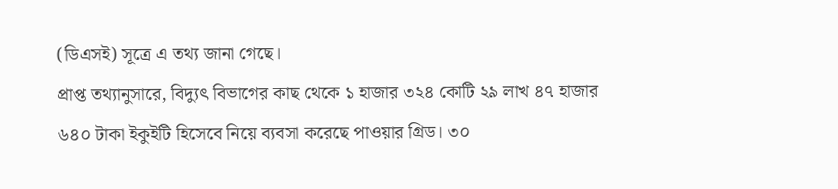(ডিএসই) সূত্রে এ তথ্য জানা গেছে।
প্রাপ্ত তথ্যানুসারে, বিদ্যুৎ বিভাগের কাছ থেকে ১ হাজার ৩২৪ কোটি ২৯ লাখ ৪৭ হাজার ৬৪০ টাকা ইকুইটি হিসেবে নিয়ে ব্যবসা করেছে পাওয়ার গ্রিড। ৩০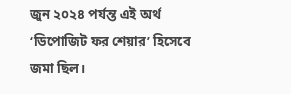জুন ২০২৪ পর্যন্ত এই অর্থ ‘ডিপোজিট ফর শেয়ার’ হিসেবে জমা ছিল।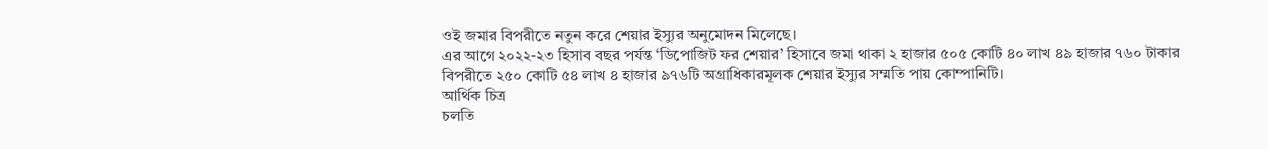ওই জমার বিপরীতে নতুন করে শেয়ার ইস্যুর অনুমোদন মিলেছে।
এর আগে ২০২২-২৩ হিসাব বছর পর্যন্ত ‘ডিপোজিট ফর শেয়ার’ হিসাবে জমা থাকা ২ হাজার ৫০৫ কোটি ৪০ লাখ ৪৯ হাজার ৭৬০ টাকার বিপরীতে ২৫০ কোটি ৫৪ লাখ ৪ হাজার ৯৭৬টি অগ্রাধিকারমূলক শেয়ার ইস্যুর সম্মতি পায় কোম্পানিটি।
আর্থিক চিত্র
চলতি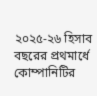২০২৫-২৬ হিসাব বছরের প্রথমার্ধে কোম্পানিটির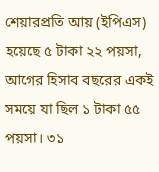শেয়ারপ্রতি আয় (ইপিএস) হয়েছে ৫ টাকা ২২ পয়সা, আগের হিসাব বছরের একই সময়ে যা ছিল ১ টাকা ৫৫ পয়সা। ৩১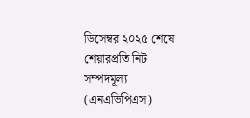ডিসেম্বর ২০২৫ শেষে শেয়ারপ্রতি নিট সম্পদমূল্য (এনএভিপিএস)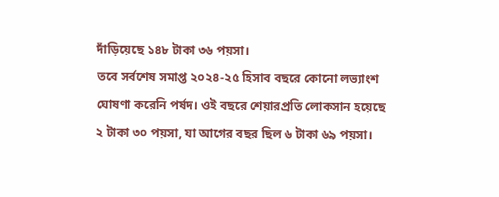দাঁড়িয়েছে ১৪৮ টাকা ৩৬ পয়সা।
তবে সর্বশেষ সমাপ্ত ২০২৪-২৫ হিসাব বছরে কোনো লভ্যাংশ ঘোষণা করেনি পর্ষদ। ওই বছরে শেয়ারপ্রতি লোকসান হয়েছে ২ টাকা ৩০ পয়সা, যা আগের বছর ছিল ৬ টাকা ৬৯ পয়সা।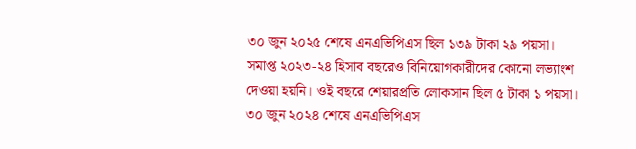৩০ জুন ২০২৫ শেষে এনএভিপিএস ছিল ১৩৯ টাকা ২৯ পয়সা।
সমাপ্ত ২০২৩-২৪ হিসাব বছরেও বিনিয়োগকারীদের কোনো লভ্যাংশ দেওয়া হয়নি। ওই বছরে শেয়ারপ্রতি লোকসান ছিল ৫ টাকা ১ পয়সা। ৩০ জুন ২০২৪ শেষে এনএভিপিএস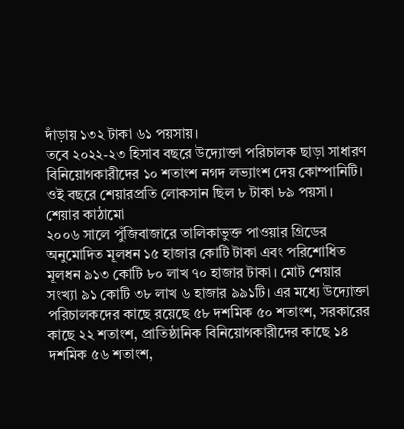দাঁড়ায় ১৩২ টাকা ৬১ পয়সায়।
তবে ২০২২-২৩ হিসাব বছরে উদ্যোক্তা পরিচালক ছাড়া সাধারণ বিনিয়োগকারীদের ১০ শতাংশ নগদ লভ্যাংশ দেয় কোম্পানিটি। ওই বছরে শেয়ারপ্রতি লোকসান ছিল ৮ টাকা ৮৯ পয়সা।
শেয়ার কাঠামো
২০০৬ সালে পুঁজিবাজারে তালিকাভুক্ত পাওয়ার গ্রিডের অনুমোদিত মূলধন ১৫ হাজার কোটি টাকা এবং পরিশোধিত মূলধন ৯১৩ কোটি ৮০ লাখ ৭০ হাজার টাকা। মোট শেয়ার সংখ্যা ৯১ কোটি ৩৮ লাখ ৬ হাজার ৯৯১টি। এর মধ্যে উদ্যোক্তা পরিচালকদের কাছে রয়েছে ৫৮ দশমিক ৫০ শতাংশ, সরকারের কাছে ২২ শতাংশ, প্রাতিষ্ঠানিক বিনিয়োগকারীদের কাছে ১৪ দশমিক ৫৬ শতাংশ,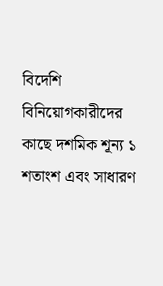বিদেশি বিনিয়োগকারীদের কাছে দশমিক শূন্য ১ শতাংশ এবং সাধারণ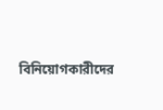বিনিয়োগকারীদের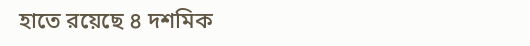হাতে রয়েছে ৪ দশমিক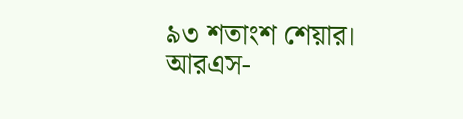৯৩ শতাংশ শেয়ার।
আরএস-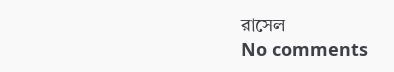রাসেল
No comments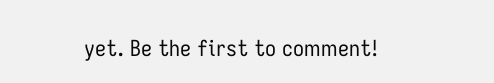yet. Be the first to comment!